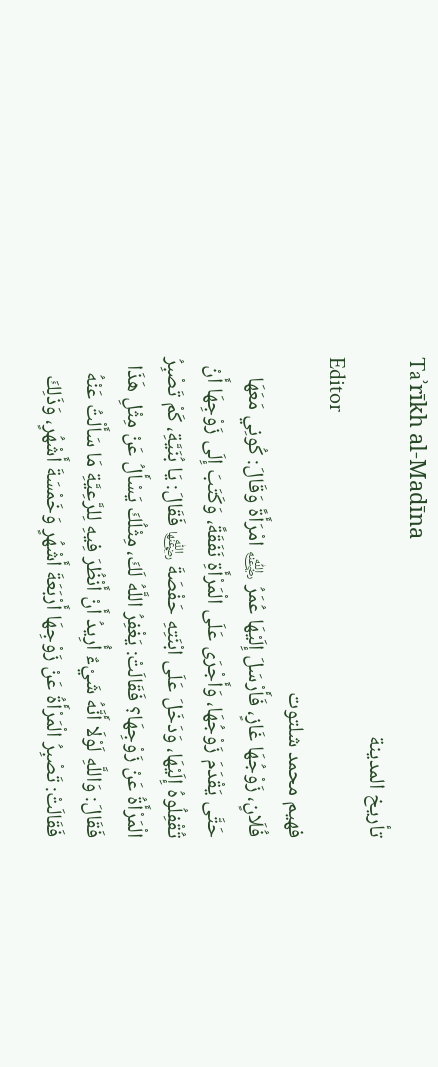Taʾrīkh al-Madīna
تأريخ المدينة
Editor
فهيم محمد شلتوت
فُلَانٍ، زَوْجُهَا غَازٍ، فَأَرْسَلَ إِلَيْهَا عُمَرُ ﵁ امْرَأَةً وَقَالَ: كُونِي مَعَهَا حَتَّى يَقْدَمَ زَوْجُهَا، وَأَجْرَى عَلَى الْمَرْأَةِ نَفَقَةً، وَكَتَبَ إِلَى زَوْجِهَا أَنْ تُقْفِلُوهُ إِلَيْهَا، وَدَخَلَ عَلَى ابْنَتِهِ حَفْصَةَ ﵂ فَقَالَ: يَا بُنَيَّةِ، كَمْ تَصْبِرُ الْمَرْأَةُ عَنْ زَوْجِهَا؟ فَقَالَتْ: يَغْفِرُ اللَّهُ لَكَ، مِثْلُكَ يَسْأَلُ عَنْ مِثْلِ هَذَا فَقَالَ: وَاللَّهِ لَوْلَا أَنَّهُ شَيْءٌ أُرِيدُ أَنْ أَنْظُرَ فِيهِ لِلرَّعِيَّةِ مَا سَأَلْتُ عَنْهُ فَقَالَتْ: تَصْبِرُ الْمَرْأَةُ عَنْ زَوْجِهَا أَرْبَعَةَ أَشْهُرٍ وَخَمْسَةَ أَشْهُرٍ، وَذَلِكَ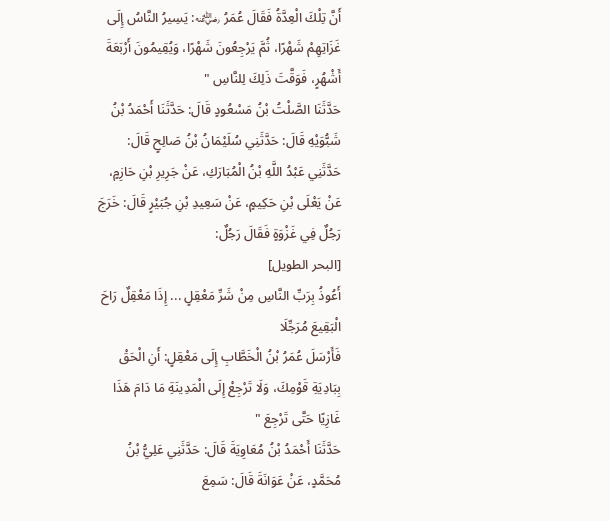أَنَّ تِلْكَ الْعِدَّةُ فَقَالَ عُمَرُ ﵁: يَسِيرُ النَّاسُ إِلَى غَزَاتِهِمْ شَهْرًا، ثُمَّ يَرْجِعُونَ شَهْرًا، وَيُقِيمُونَ أَرْبَعَةَ أَشْهُرٍ، فَوَقَّتَ ذَلِكَ لِلنَّاسِ "
حَدَّثَنَا الصَّلْتُ بْنُ مَسْعُودٍ قَالَ: حَدَّثَنَا أَحْمَدُ بْنُ شَبُّوَيْهِ قَالَ: حَدَّثَنِي سُلَيْمَانُ بْنُ صَالِحٍ قَالَ: حَدَّثَنِي عَبْدُ اللَّهِ بْنُ الْمُبَارَكِ، عَنْ جَرِيرِ بْنِ حَازِمٍ، عَنْ يَعْلَى بْنِ حَكِيمٍ، عَنْ سَعِيدِ بْنِ جُبَيْرٍ قَالَ: خَرَجَ رَجُلٌ فِي غَزْوَةٍ فَقَالَ رَجُلٌ:
[البحر الطويل]
أَعُوذُ بِرَبِّ النَّاسِ مِنْ شَرِّ مَعْقِلٍ ... إِذَا مَعْقِلٌ رَاحَ الْبَقِيعَ مُرَجِّلَا
فَأَرْسَلَ عُمَرُ بْنُ الْخَطَّابِ إِلَى مَعْقِلٍ: أَنِ الْحَقْ بِبَادِيَةِ قَوْمِكَ، وَلَا تَرْجِعْ إِلَى الْمَدِينَةِ مَا دَامَ هَذَا غَازِيًا حَتَّى تَرْجِعَ "
حَدَّثَنَا أَحْمَدُ بْنُ مُعَاوِيَةَ قَالَ: حَدَّثَنِي عَلِيُّ بْنُ مُحَمَّدٍ، عَنْ عَوَانَةَ قَالَ: سَمِعَ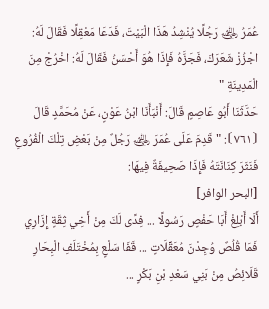عُمَرُ ﵁ رَجُلًا يُنْشِدُ هَذَا الْبَيْتَ، فَدَعَا مَعْقِلًا فَقَالَ لَهُ: اجْزُزْ شَعَرَكَ، فَجَزَّهُ فَإِذَا هُوَ أَحْسَنُ فَقَالَ لَهُ: اخْرُجْ مِنَ الْمَدِينَةِ "
حَدَّثَنَا أَبُو عَاصِمٍ قَالَ: أَنْبَأَنَا ابْنُ عَوْنٍ، عَنْ مُحَمَّدٍ قَالَ ⦗٧٦١⦘: " قَدِمَ عَلَى عُمَرَ ﵁ رَجُلٌ مِنْ بَعْضِ تِلْكَ الْفُرُوعِ فَنَثَرَ كِنَانَتَهُ فَإِذَا صَحِيفَةٌ فِيهَا:
[البحر الوافر]
أَلَا أَبْلِغْ أَبَا حَفْصٍ رَسُولًا ... فِدًى لَكَ مِنْ أَخِي ثِقَةٍ إِزَارِي
فَمَا قُلُصٌ وُجِدْنَ مُعَقِّلَاتٍ ... قَفَا سَلْعٍ بِمُخْتَلَفِ الْبِحَارِ
قَلَائِصُ مِنْ بَنِي سَعْدِ بْنِ بَكْرٍ ...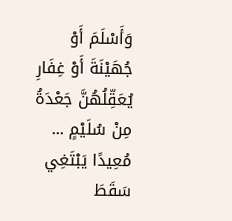وَأَسْلَمَ أَوْ جُهَيْنَةَ أَوْ غِفَارِ
يُعَقِّلُهُنَّ جَعْدَةُ مِنْ سُلَيْمٍ ... مُعِيدًا يَبْتَغِي سَقَطَ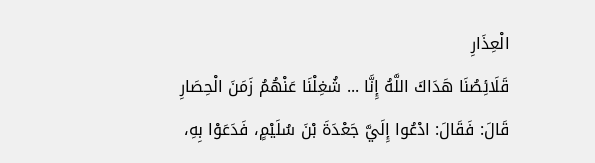الْعِذَارِ
قَلَائِصُنَا هَدَاكَ اللَّهُ إِنَّا ... شُغِلْنَا عَنْهُمُ زَمَنَ الْحِصَارِ
قَالَ: فَقَالَ: ادْعُوا إِلَيَّ جَعْدَةَ بْنَ سُلَيْمٍ، فَدَعَوْا بِهِ،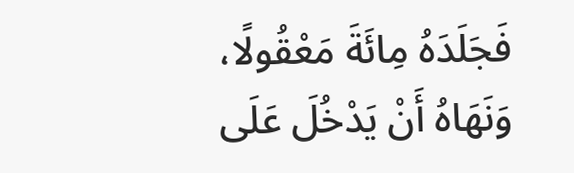فَجَلَدَهُ مِائَةَ مَعْقُولًا، وَنَهَاهُ أَنْ يَدْخُلَ عَلَى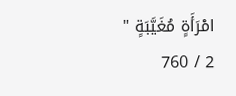امْرَأَةٍ مُغَيَّبَةٍ "
2 / 760